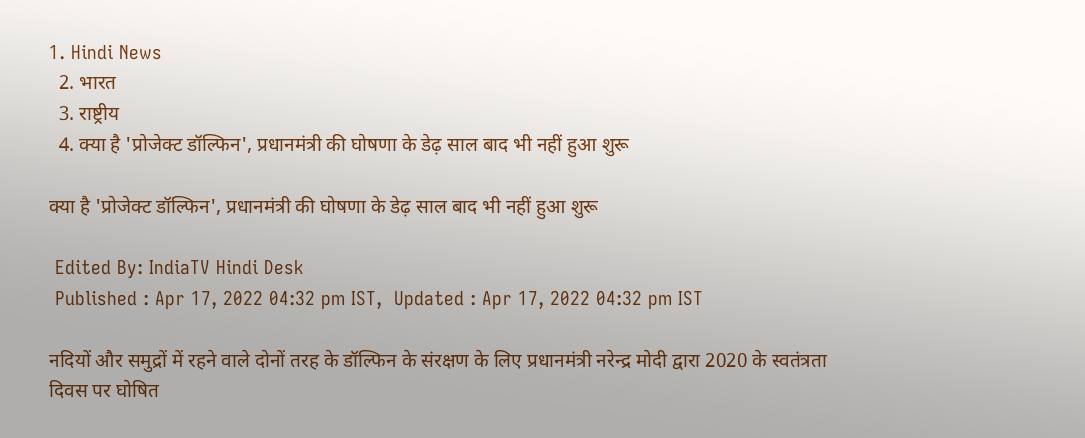1. Hindi News
  2. भारत
  3. राष्ट्रीय
  4. क्या है 'प्रोजेक्ट डॉल्फिन', प्रधानमंत्री की घोषणा के डेढ़ साल बाद भी नहीं हुआ शुरू

क्या है 'प्रोजेक्ट डॉल्फिन', प्रधानमंत्री की घोषणा के डेढ़ साल बाद भी नहीं हुआ शुरू

 Edited By: IndiaTV Hindi Desk
 Published : Apr 17, 2022 04:32 pm IST,  Updated : Apr 17, 2022 04:32 pm IST

नदियों और समुद्रों में रहने वाले दोनों तरह के डॉल्फिन के संरक्षण के लिए प्रधानमंत्री नरेन्द्र मोदी द्वारा 2020 के स्वतंत्रता दिवस पर घोषित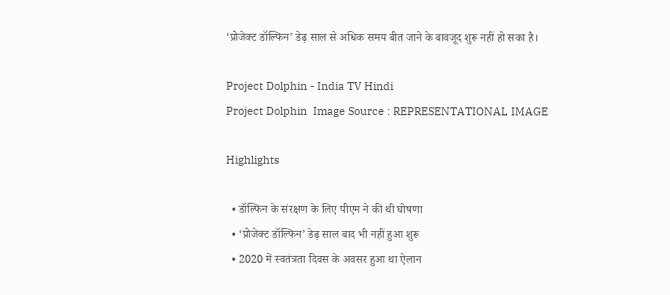‘प्रोजेक्ट डॉल्फिन’ डेढ़ साल से अधिक समय बीत जाने के बावजूद शुरू नहीं हो सका है।

Project Dolphin - India TV Hindi
Project Dolphin  Image Source : REPRESENTATIONAL IMAGE

Highlights

  • डॉल्फिन के संरक्षण के लिए पीएम ने की थी घोषणा
  • ‘प्रोजेक्ट डॉल्फिन’ डेढ़ साल बाद भी नहीं हुआ शुरू
  • 2020 में स्वतंत्रता दिवस के अवसर हुआ था ऐलान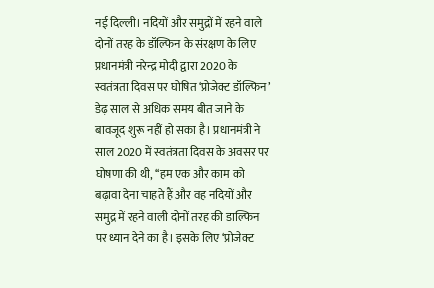नई दिल्ली। नदियों और समुद्रों में रहने वाले दोनों तरह के डॉल्फिन के संरक्षण के लिए प्रधानमंत्री नरेन्द्र मोदी द्वारा 2020 के स्वतंत्रता दिवस पर घोषित ‘प्रोजेक्ट डॉल्फिन’ डेढ़ साल से अधिक समय बीत जाने के बावजूद शुरू नहीं हो सका है। प्रधानमंत्री ने साल 2020 में स्वतंत्रता दिवस के अवसर पर घोषणा की थी, ‘‘हम एक और काम को बढ़ावा देना चाहते हैं और वह नदियों और समुद्र में रहने वाली दोनों तरह की डाल्फिन पर ध्यान देने का है। इसके लिए ‘प्रोजेक्ट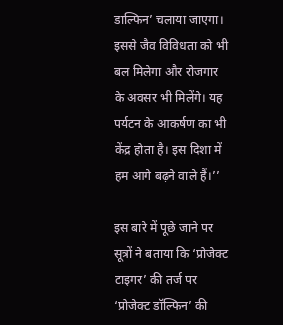डाल्फिन’ चलाया जाएगा। इससे जैव विविधता को भी बल मिलेगा और रोजगार के अवसर भी मिलेंगे। यह पर्यटन के आकर्षण का भी केंद्र होता है। इस दिशा में हम आगे बढ़ने वाले हैं।’’

इस बारे में पूछे जाने पर सूत्रों ने बताया कि ‘प्रोजेक्ट टाइगर’ की तर्ज पर ‘प्रोजेक्ट डॉल्फिन’ की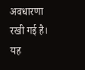अवधारणा रखी गई है। यह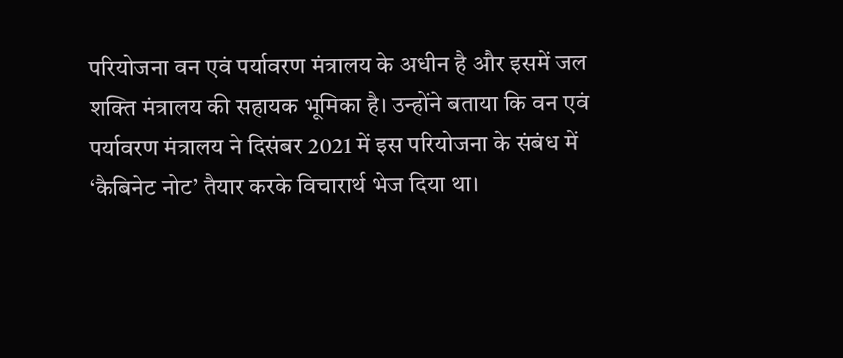परियोजना वन एवं पर्यावरण मंत्रालय के अधीन है और इसमें जल शक्ति मंत्रालय की सहायक भूमिका है। उन्होंने बताया कि वन एवं पर्यावरण मंत्रालय ने दिसंबर 2021 में इस परियोजना के संबंध में ‘कैबिनेट नोट’ तैयार करके विचारार्थ भेज दिया था।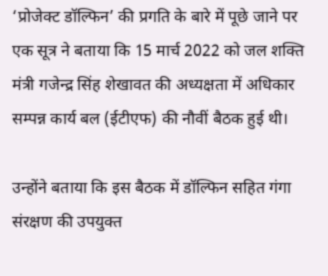‘प्रोजेक्ट डॉल्फिन’ की प्रगति के बारे में पूछे जाने पर एक सूत्र ने बताया कि 15 मार्च 2022 को जल शक्ति मंत्री गजेन्द्र सिंह शेखावत की अध्यक्षता में अधिकार सम्पन्न कार्य बल (ईटीएफ) की नौवीं बैठक हुई थी।

उन्होंने बताया कि इस बैठक में डॉल्फिन सहित गंगा संरक्षण की उपयुक्त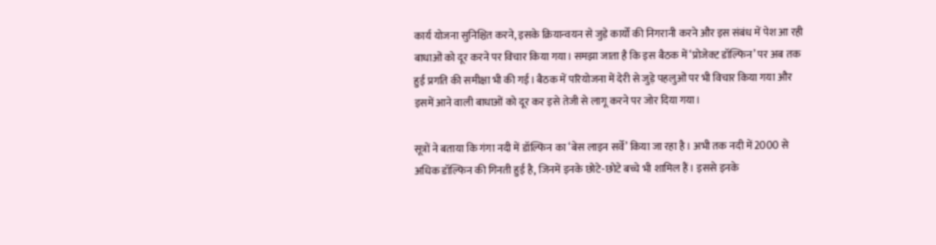कार्य योजना सुनिश्चित करने, इसके क्रियान्वयन से जुड़े कार्यों की निगरानी करने और इस संबंध में पेश आ रही बाधाओं को दूर करने पर विचार किया गया। समझा जाता है कि इस बैठक में ‘प्रोजेक्ट डॉल्फिन’ पर अब तक हुई प्रगति की समीक्षा भी की गई। बैठक में परियोजना में देरी से जुड़े पहलुओं पर भी विचार किया गया और इसमें आने वाली बाधाओं को दूर कर इसे तेजी से लागू करने पर जोर दिया गया।

सूत्रों ने बताया कि गंगा नदी में डॉल्फिन का ‘बेस लाइन सर्वे’ किया जा रहा है। अभी तक नदी में 2000 से अधिक डॉल्फिन की गिनती हुई है, जिनमें इनके छोटे-छोटे बच्चे भी शामिल हैं। इससे इनके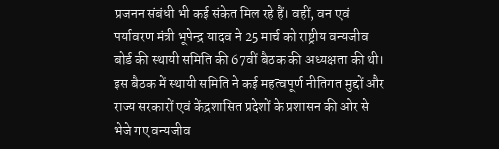प्रजनन संबंधी भी कई संकेत मिल रहे हैं। वहीं, वन एवं पर्यावरण मंत्री भूपेन्द्र यादव ने 25 मार्च को राष्ट्रीय वन्यजीव बोर्ड की स्थायी समिति की 67वीं बैठक की अध्यक्षता की थी। इस बैठक में स्थायी समिति ने कई महत्वपूर्ण नीतिगत मुद्दों और राज्य सरकारों एवं केंद्रशासित प्रदेशों के प्रशासन की ओर से भेजे गए वन्यजीव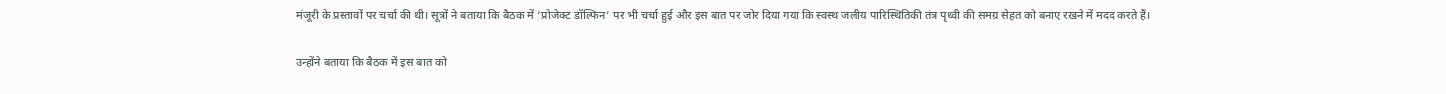मंजूरी के प्रस्तावों पर चर्चा की थी। सूत्रों ने बताया कि बैठक में ‘प्रोजेक्ट डॉल्फिन’ पर भी चर्चा हुई और इस बात पर जोर दिया गया कि स्वस्थ जलीय पारिस्थितिकी तंत्र पृथ्वी की समग्र सेहत को बनाए रखने में मदद करते हैं।

उन्होंने बताया कि बैठक में इस बात को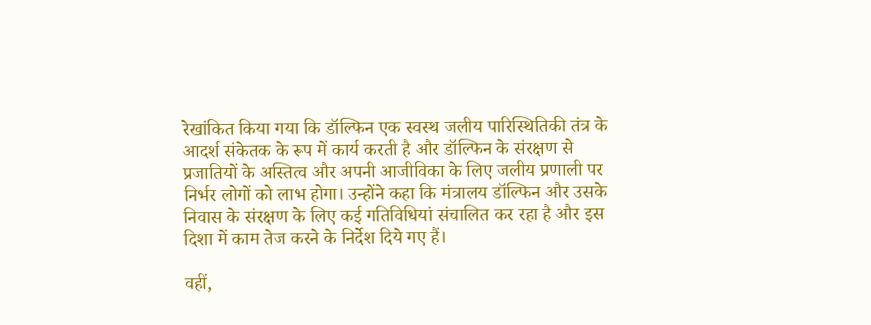रेखांकित किया गया कि डॉल्फिन एक स्वस्थ जलीय पारिस्थितिकी तंत्र के आदर्श संकेतक के रूप में कार्य करती है और डॉल्फिन के संरक्षण से प्रजातियों के अस्तित्व और अपनी आजीविका के लिए जलीय प्रणाली पर निर्भर लोगों को लाभ होगा। उन्होंने कहा कि मंत्रालय डॉल्फिन और उसके निवास के संरक्षण के लिए कई गतिविधियां संचालित कर रहा है और इस दिशा में काम तेज करने के निर्देश दिये गए हैं।

वहीं,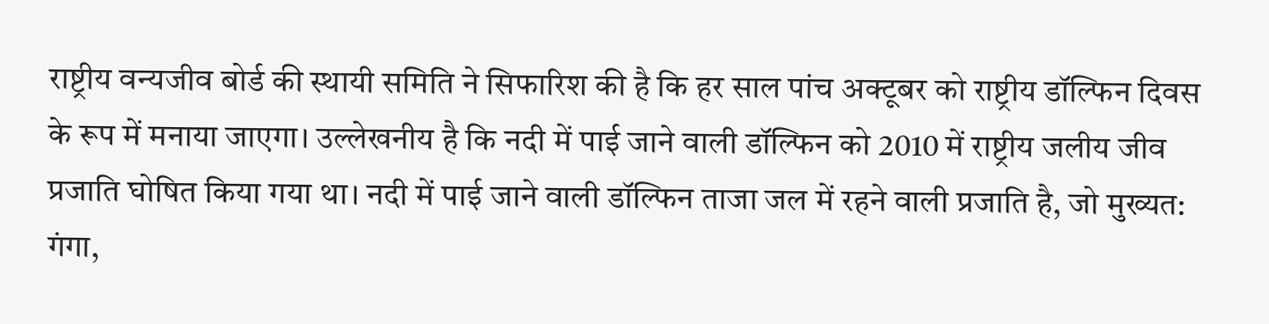राष्ट्रीय वन्यजीव बोर्ड की स्थायी समिति ने सिफारिश की है कि हर साल पांच अक्टूबर को राष्ट्रीय डॉल्फिन दिवस के रूप में मनाया जाएगा। उल्लेखनीय है कि नदी में पाई जाने वाली डॉल्फिन को 2010 में राष्ट्रीय जलीय जीव प्रजाति घोषित किया गया था। नदी में पाई जाने वाली डॉल्फिन ताजा जल में रहने वाली प्रजाति है, जो मुख्यत: गंगा,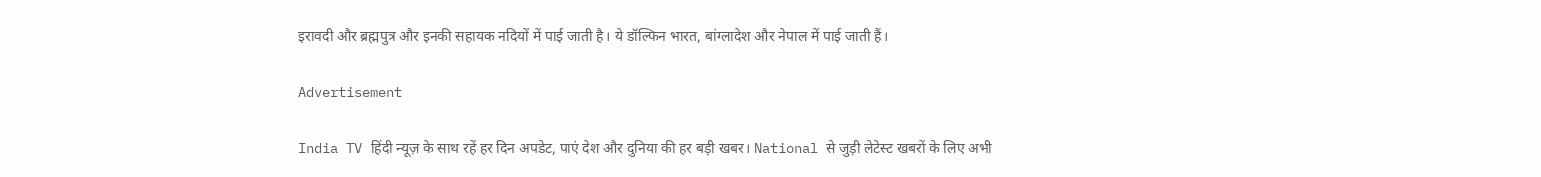इरावदी और ब्रह्मपुत्र और इनकी सहायक नदियों में पाई जाती है। ये डॉल्फिन भारत, बांग्लादेश और नेपाल में पाई जाती हैं।

Advertisement

India TV हिंदी न्यूज़ के साथ रहें हर दिन अपडेट, पाएं देश और दुनिया की हर बड़ी खबर। National से जुड़ी लेटेस्ट खबरों के लिए अभी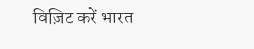विज़िट करें भारत